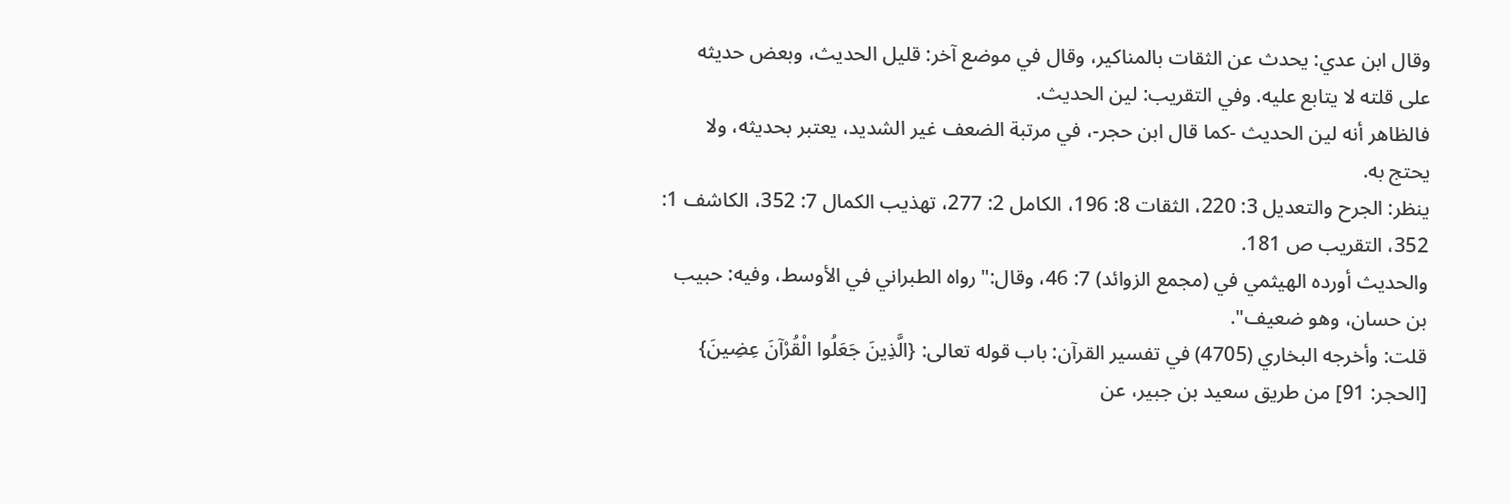وقال ابن عدي: يحدث عن الثقات بالمناكير، وقال في موضع آخر: قليل الحديث، وبعض حديثه على قلته لا يتابع عليه. وفي التقريب: لين الحديث.
فالظاهر أنه لين الحديث -كما قال ابن حجر-، في مرتبة الضعف غير الشديد، يعتبر بحديثه، ولا يحتج به.
ينظر: الجرح والتعديل 3: 220، الثقات 8: 196، الكامل 2: 277، تهذيب الكمال 7: 352، الكاشف 1: 352، التقريب ص 181.
والحديث أورده الهيثمي في (مجمع الزوائد) 7: 46، وقال:"رواه الطبراني في الأوسط، وفيه: حبيب بن حسان، وهو ضعيف".
قلت: وأخرجه البخاري (4705) في تفسير القرآن: باب قوله تعالى: {الَّذِينَ جَعَلُوا الْقُرْآنَ عِضِينَ} [الحجر: 91] من طريق سعيد بن جبير، عن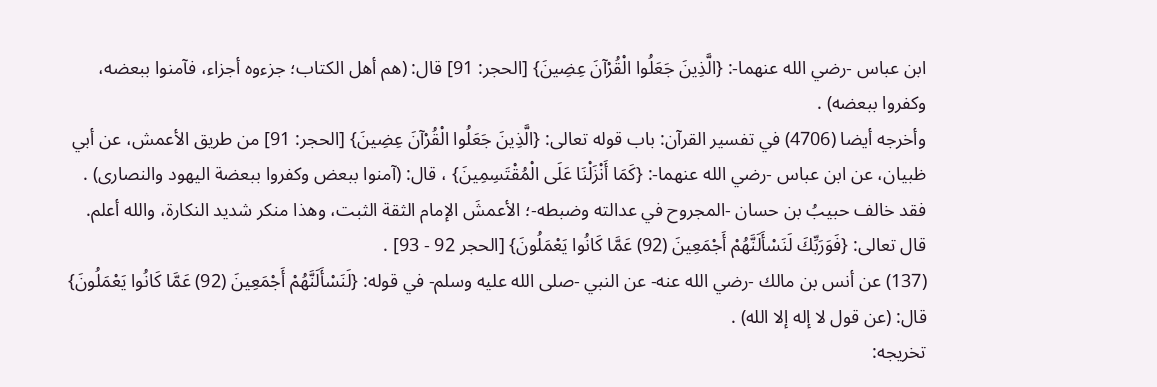ابن عباس -رضي الله عنهما-: {الَّذِينَ جَعَلُوا الْقُرْآنَ عِضِينَ} [الحجر: 91] قال: (هم أهل الكتاب؛ جزءوه أجزاء، فآمنوا ببعضه، وكفروا ببعضه) .
وأخرجه أيضا (4706) في تفسير القرآن: باب قوله تعالى: {الَّذِينَ جَعَلُوا الْقُرْآنَ عِضِينَ} [الحجر: 91] من طريق الأعمش، عن أبي ظبيان، عن ابن عباس -رضي الله عنهما-: {كَمَا أَنْزَلْنَا عَلَى الْمُقْتَسِمِينَ} ، قال: (آمنوا ببعض وكفروا ببعضة اليهود والنصارى) .
فقد خالف حبيبُ بن حسان -المجروح في عدالته وضبطه-؛ الأعمشَ الإمام الثقة الثبت، وهذا منكر شديد النكارة، والله أعلم.
قال تعالى: {فَوَرَبِّكَ لَنَسْأَلَنَّهُمْ أَجْمَعِينَ (92) عَمَّا كَانُوا يَعْمَلُونَ} [الحجر 92 - 93] .
(137) عن أنس بن مالك -رضي الله عنه- عن النبي -صلى الله عليه وسلم- في قوله: {لَنَسْأَلَنَّهُمْ أَجْمَعِينَ (92) عَمَّا كَانُوا يَعْمَلُونَ} قال: (عن قول لا إله إلا الله) .
تخريجه: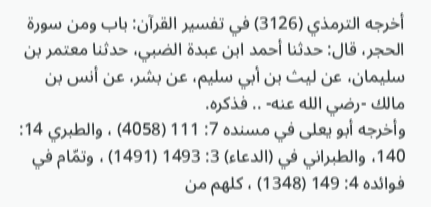أخرجه الترمذي (3126) في تفسير القرآن: باب ومن سورة الحجر، قال: حدثنا أحمد ابن عبدة الضبي، حدثنا معتمر بن سليمان، عن ليث بن أبي سليم، عن بشر، عن أنس بن مالك -رضي الله عنه- .. فذكره.
وأخرجه أبو يعلى في مسنده 7: 111 (4058) ، والطبري 14: 140، والطبراني في (الدعاء) 3: 1493 (1491) ، وتمّام في فوائده 4: 149 (1348) ، كلهم من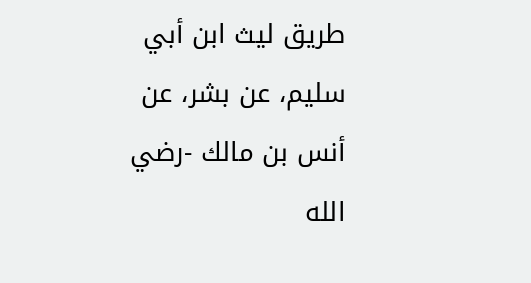طريق ليث ابن أبي سليم، عن بشر، عن أنس بن مالك -رضي الله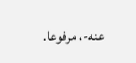عنه-، مرفوعا.